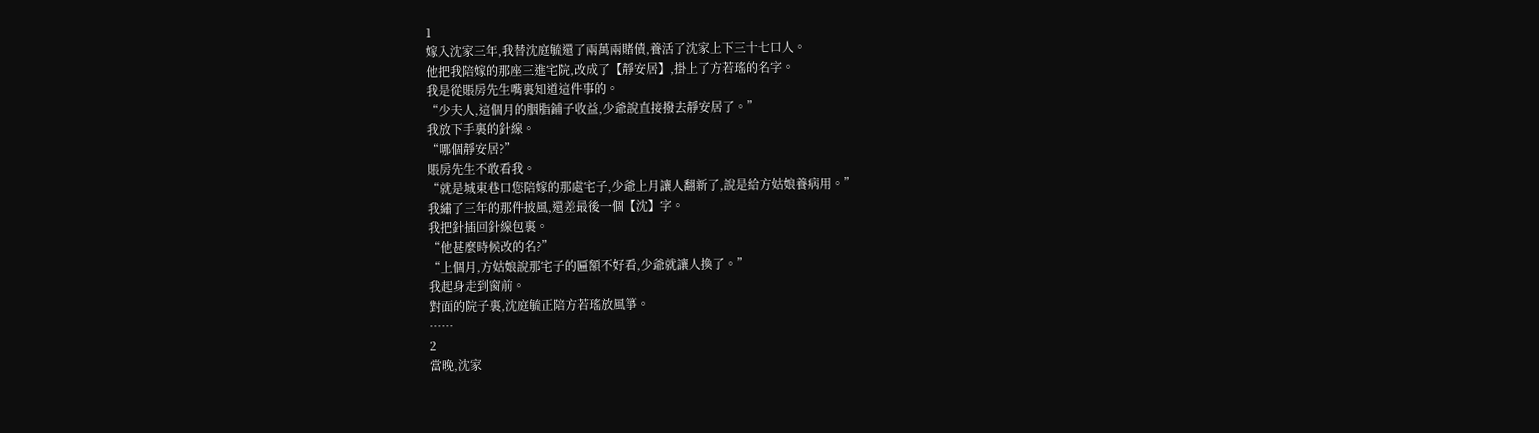1
嫁入沈家三年,我替沈庭毓還了兩萬兩賭債,養活了沈家上下三十七口人。
他把我陪嫁的那座三進宅院,改成了【靜安居】,掛上了方若瑤的名字。
我是從賬房先生嘴裏知道這件事的。
“少夫人,這個月的胭脂鋪子收益,少爺說直接撥去靜安居了。”
我放下手裏的針線。
“哪個靜安居?”
賬房先生不敢看我。
“就是城東巷口您陪嫁的那處宅子,少爺上月讓人翻新了,說是給方姑娘養病用。”
我繡了三年的那件披風,還差最後一個【沈】字。
我把針插回針線包裏。
“他甚麼時候改的名?”
“上個月,方姑娘說那宅子的匾額不好看,少爺就讓人換了。”
我起身走到窗前。
對面的院子裏,沈庭毓正陪方若瑤放風箏。
……
2
當晚,沈家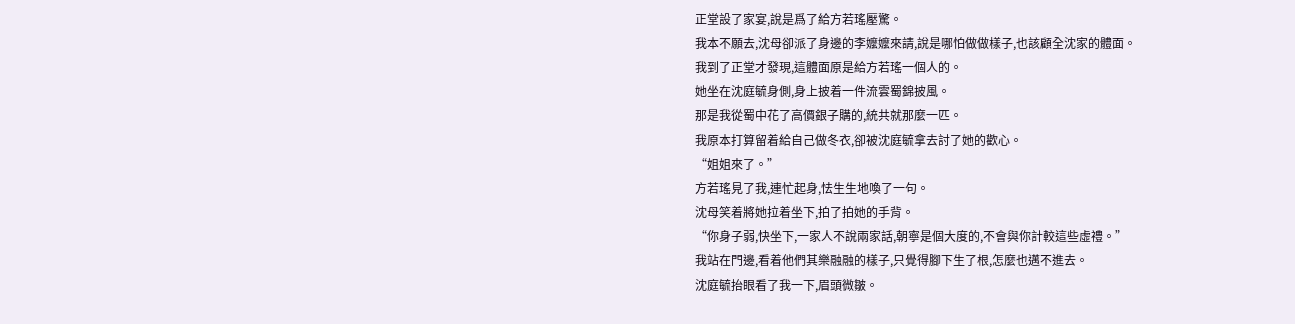正堂設了家宴,說是爲了給方若瑤壓驚。
我本不願去,沈母卻派了身邊的李嬤嬤來請,說是哪怕做做樣子,也該顧全沈家的體面。
我到了正堂才發現,這體面原是給方若瑤一個人的。
她坐在沈庭毓身側,身上披着一件流雲蜀錦披風。
那是我從蜀中花了高價銀子購的,統共就那麼一匹。
我原本打算留着給自己做冬衣,卻被沈庭毓拿去討了她的歡心。
“姐姐來了。”
方若瑤見了我,連忙起身,怯生生地喚了一句。
沈母笑着將她拉着坐下,拍了拍她的手背。
“你身子弱,快坐下,一家人不說兩家話,朝寧是個大度的,不會與你計較這些虛禮。”
我站在門邊,看着他們其樂融融的樣子,只覺得腳下生了根,怎麼也邁不進去。
沈庭毓抬眼看了我一下,眉頭微皺。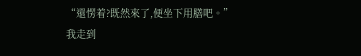“還愣着?既然來了,便坐下用膳吧。”
我走到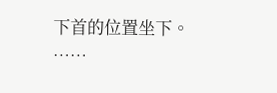下首的位置坐下。
……